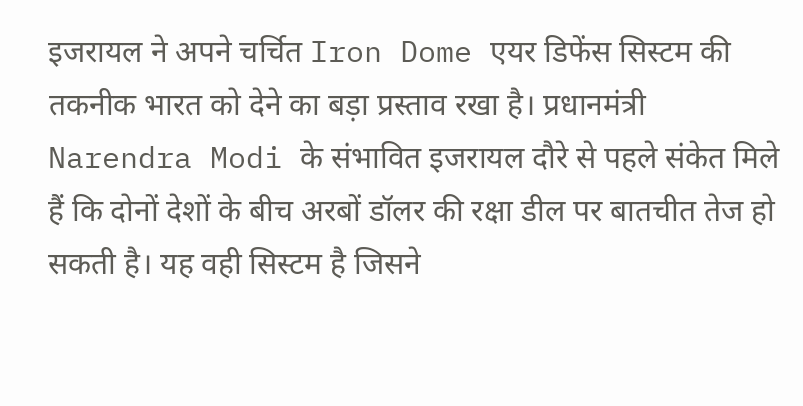इजरायल ने अपने चर्चित Iron Dome एयर डिफेंस सिस्टम की तकनीक भारत को देने का बड़ा प्रस्ताव रखा है। प्रधानमंत्री Narendra Modi के संभावित इजरायल दौरे से पहले संकेत मिले हैं कि दोनों देशों के बीच अरबों डॉलर की रक्षा डील पर बातचीत तेज हो सकती है। यह वही सिस्टम है जिसने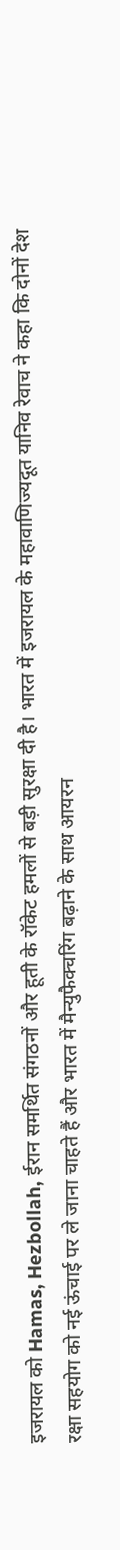इजरायल को Hamas, Hezbollah, ईरान समर्थित संगठनों और हूती के रॉकेट हमलों से बड़ी सुरक्षा दी है। भारत में इजरायल के महावाणिज्यदूत यानिव रेवाच ने कहा कि दोनों देश रक्षा सहयोग को नई ऊंचाई पर ले जाना चाहते हैं और भारत में मैन्युफैक्चरिंग बढ़ाने के साथ आयरन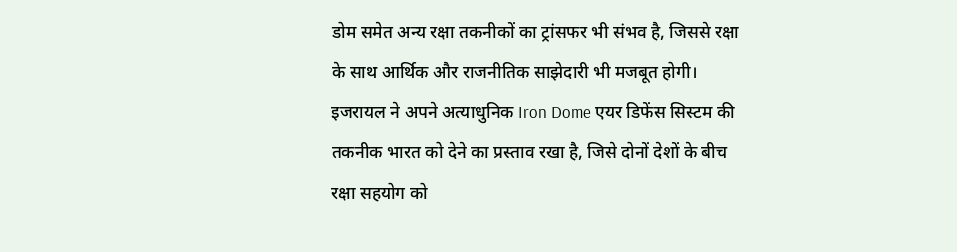डोम समेत अन्य रक्षा तकनीकों का ट्रांसफर भी संभव है, जिससे रक्षा के साथ आर्थिक और राजनीतिक साझेदारी भी मजबूत होगी।
इजरायल ने अपने अत्याधुनिक Iron Dome एयर डिफेंस सिस्टम की तकनीक भारत को देने का प्रस्ताव रखा है, जिसे दोनों देशों के बीच रक्षा सहयोग को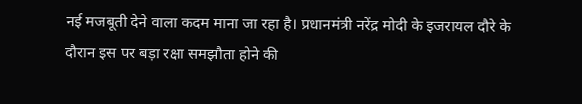नई मजबूती देने वाला कदम माना जा रहा है। प्रधानमंत्री नरेंद्र मोदी के इजरायल दौरे के दौरान इस पर बड़ा रक्षा समझौता होने की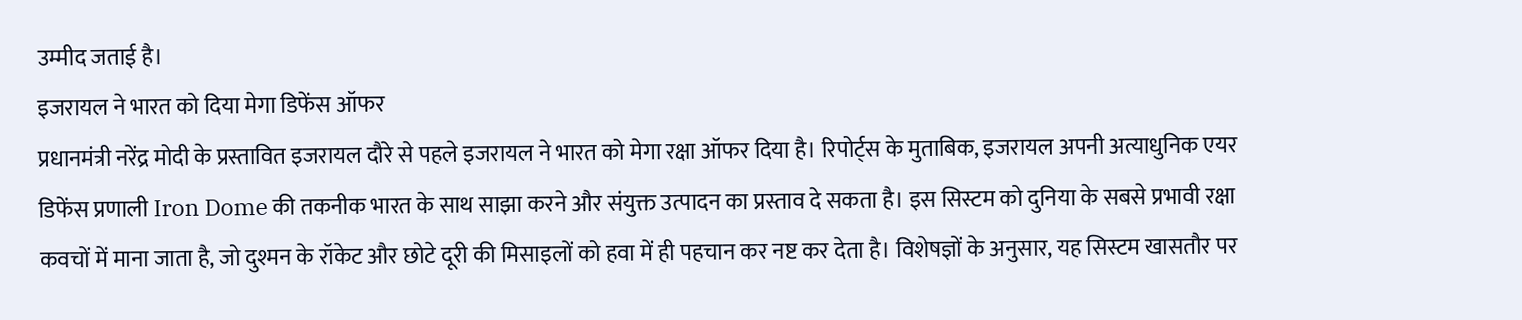उम्मीद जताई है।
इजरायल ने भारत को दिया मेगा डिफेंस ऑफर
प्रधानमंत्री नरेंद्र मोदी के प्रस्तावित इजरायल दौरे से पहले इजरायल ने भारत को मेगा रक्षा ऑफर दिया है। रिपोर्ट्स के मुताबिक, इजरायल अपनी अत्याधुनिक एयर डिफेंस प्रणाली Iron Dome की तकनीक भारत के साथ साझा करने और संयुक्त उत्पादन का प्रस्ताव दे सकता है। इस सिस्टम को दुनिया के सबसे प्रभावी रक्षा कवचों में माना जाता है, जो दुश्मन के रॉकेट और छोटे दूरी की मिसाइलों को हवा में ही पहचान कर नष्ट कर देता है। विशेषज्ञों के अनुसार, यह सिस्टम खासतौर पर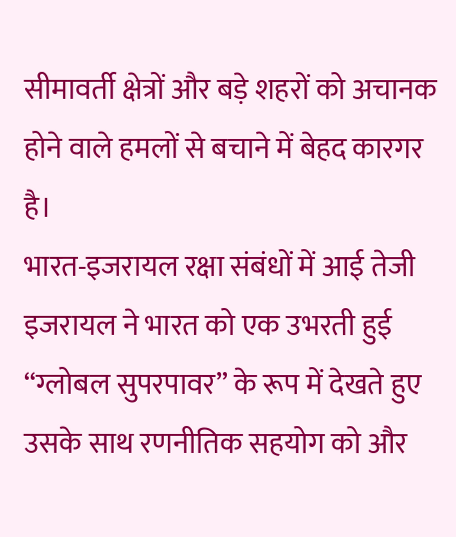सीमावर्ती क्षेत्रों और बड़े शहरों को अचानक होने वाले हमलों से बचाने में बेहद कारगर है।
भारत-इजरायल रक्षा संबंधों में आई तेजी
इजरायल ने भारत को एक उभरती हुई “ग्लोबल सुपरपावर” के रूप में देखते हुए उसके साथ रणनीतिक सहयोग को और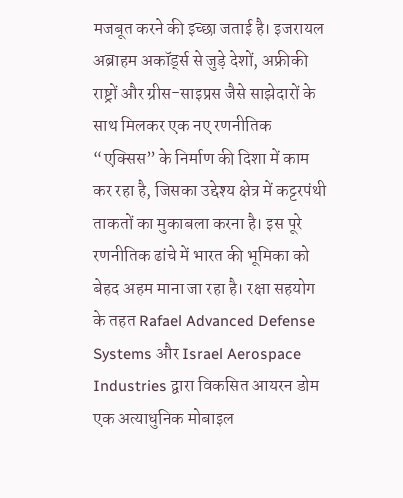मजबूत करने की इच्छा जताई है। इजरायल अब्राहम अकॉर्ड्स से जुड़े देशों, अफ्रीकी राष्ट्रों और ग्रीस-साइप्रस जैसे साझेदारों के साथ मिलकर एक नए रणनीतिक “एक्सिस” के निर्माण की दिशा में काम कर रहा है, जिसका उद्देश्य क्षेत्र में कट्टरपंथी ताकतों का मुकाबला करना है। इस पूरे रणनीतिक ढांचे में भारत की भूमिका को बेहद अहम माना जा रहा है। रक्षा सहयोग के तहत Rafael Advanced Defense Systems और Israel Aerospace Industries द्वारा विकसित आयरन डोम एक अत्याधुनिक मोबाइल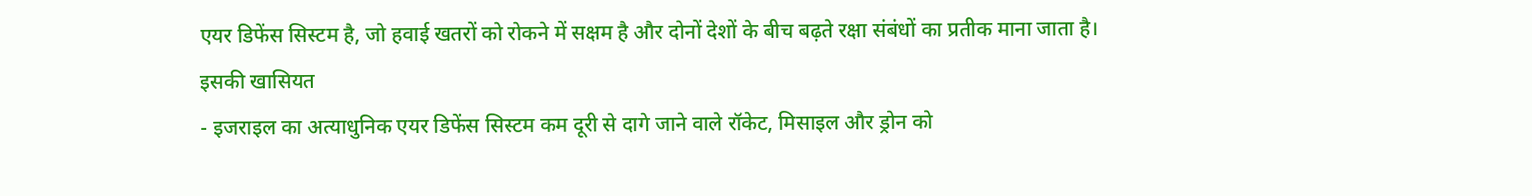एयर डिफेंस सिस्टम है, जो हवाई खतरों को रोकने में सक्षम है और दोनों देशों के बीच बढ़ते रक्षा संबंधों का प्रतीक माना जाता है।
इसकी खासियत
- इजराइल का अत्याधुनिक एयर डिफेंस सिस्टम कम दूरी से दागे जाने वाले रॉकेट, मिसाइल और ड्रोन को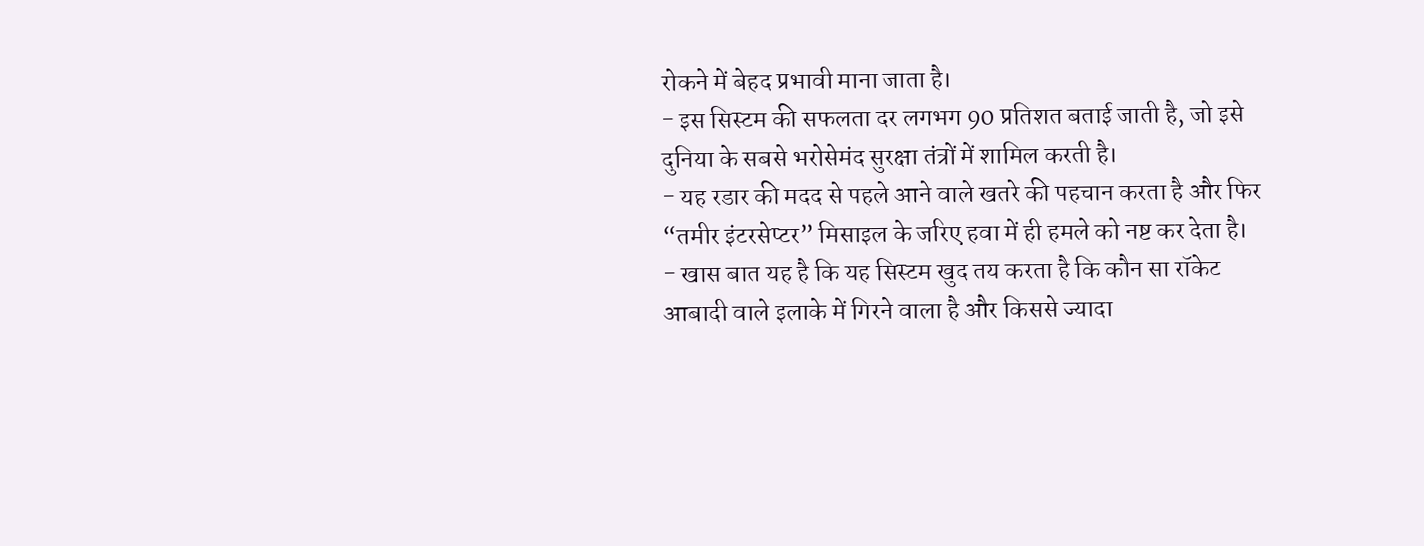रोकने में बेहद प्रभावी माना जाता है।
- इस सिस्टम की सफलता दर लगभग 90 प्रतिशत बताई जाती है, जो इसे दुनिया के सबसे भरोसेमंद सुरक्षा तंत्रों में शामिल करती है।
- यह रडार की मदद से पहले आने वाले खतरे की पहचान करता है और फिर “तमीर इंटरसेप्टर” मिसाइल के जरिए हवा में ही हमले को नष्ट कर देता है।
- खास बात यह है कि यह सिस्टम खुद तय करता है कि कौन सा रॉकेट आबादी वाले इलाके में गिरने वाला है और किससे ज्यादा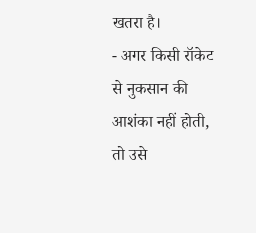खतरा है।
- अगर किसी रॉकेट से नुकसान की आशंका नहीं होती, तो उसे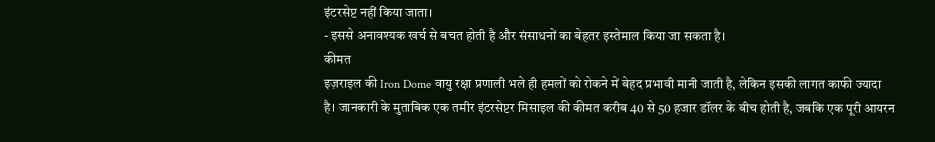इंटरसेप्ट नहीं किया जाता।
- इससे अनावश्यक खर्च से बचत होती है और संसाधनों का बेहतर इस्तेमाल किया जा सकता है।
कीमत
इज़राइल की Iron Dome वायु रक्षा प्रणाली भले ही हमलों को रोकने में बेहद प्रभावी मानी जाती है, लेकिन इसकी लागत काफी ज्यादा है। जानकारी के मुताबिक एक तमीर इंटरसेप्टर मिसाइल की कीमत करीब 40 से 50 हजार डॉलर के बीच होती है, जबकि एक पूरी आयरन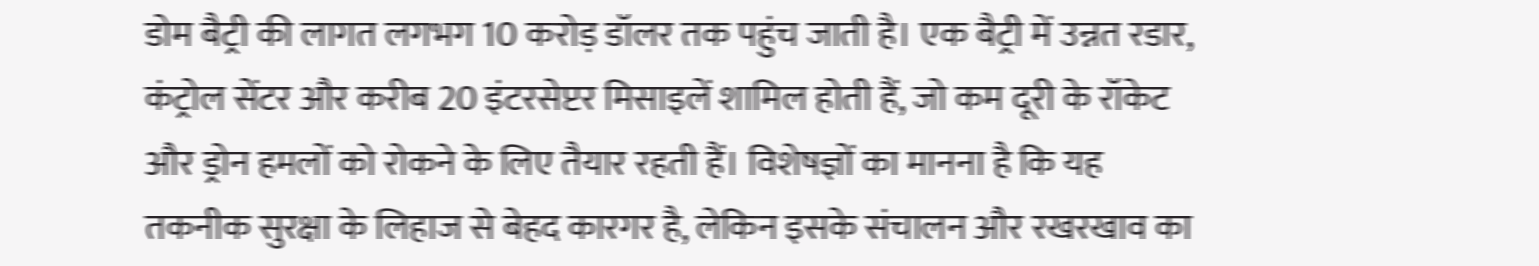डोम बैट्री की लागत लगभग 10 करोड़ डॉलर तक पहुंच जाती है। एक बैट्री में उन्नत रडार, कंट्रोल सेंटर और करीब 20 इंटरसेप्टर मिसाइलें शामिल होती हैं, जो कम दूरी के रॉकेट और ड्रोन हमलों को रोकने के लिए तैयार रहती हैं। विशेषज्ञों का मानना है कि यह तकनीक सुरक्षा के लिहाज से बेहद कारगर है, लेकिन इसके संचालन और रखरखाव का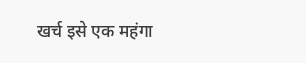खर्च इसे एक महंगा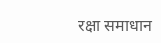रक्षा समाधान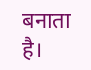बनाता है।